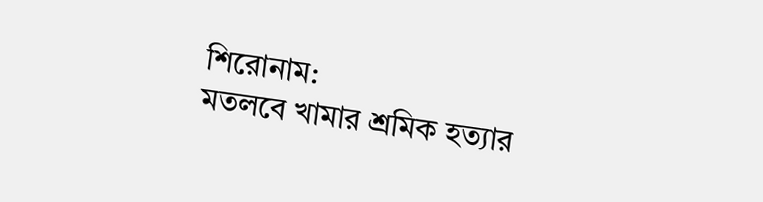শিরোনাম:
মতলবে খামার শ্রমিক হত্যার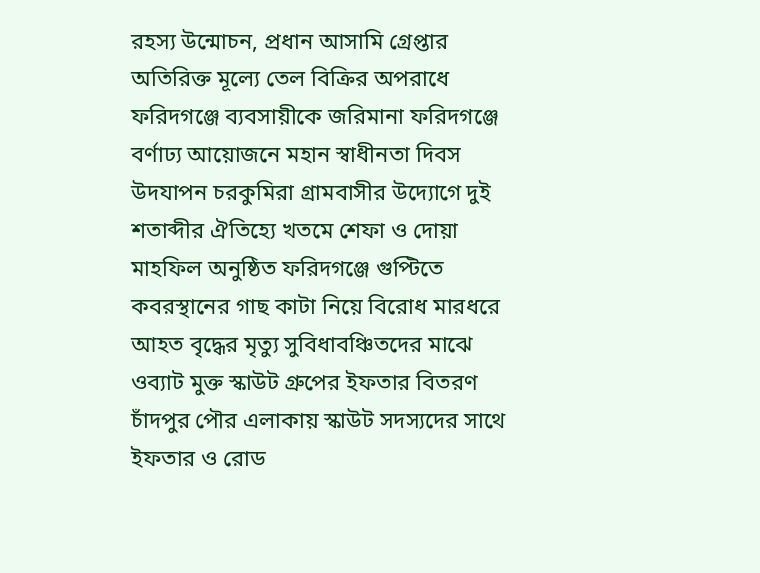রহস্য উন্মোচন, প্রধান আসামি গ্রেপ্তার অতিরিক্ত মূল্যে তেল বিক্রির অপরাধে ফরিদগঞ্জে ব্যবসায়ীকে জরিমানা ফরিদগঞ্জে বর্ণাঢ্য আয়োজনে মহান স্বাধীনতা দিবস উদযাপন চরকুমিরা গ্রামবাসীর উদ্যোগে দুই শতাব্দীর ঐতিহ্যে খতমে শেফা ও দোয়া মাহফিল অনুষ্ঠিত ফরিদগঞ্জে গুপ্টিতে কবরস্থানের গাছ কাটা নিয়ে বিরোধ মারধরে আহত বৃদ্ধের মৃত্যু সুবিধাবঞ্চিতদের মাঝে ওব্যাট মুক্ত স্কাউট গ্রুপের ইফতার বিতরণ চাঁদপুর পৌর এলাকায় স্কাউট সদস্যদের সাথে ইফতার ও রোড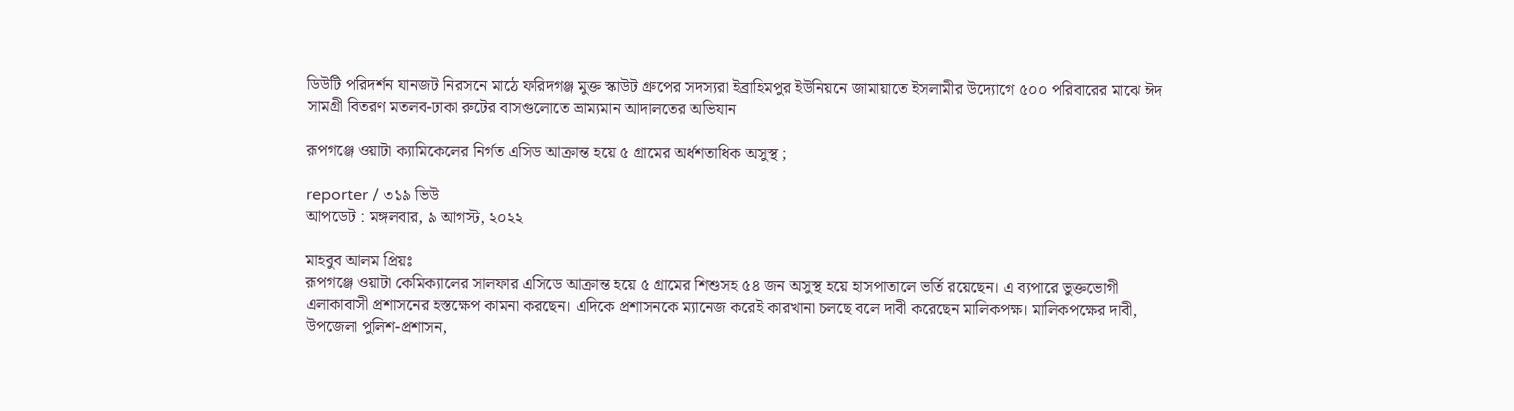ডিউটি পরিদর্শন যানজট নিরসনে মাঠে ফরিদগঞ্জ মুক্ত স্কাউট গ্রুপের সদস্যরা ইব্রাহিমপুর ইউনিয়নে জামায়াতে ইসলামীর উদ্যোগে ৫০০ পরিবারের মাঝে ঈদ সামগ্রী বিতরণ মতলব-ঢাকা রুটের বাসগুলোতে ভ্রাম্যমান আদালতের অভিযান

রূপগঞ্জে ওয়াটা ক্যামিকেলের নির্গত এসিড আক্রান্ত হয়ে ৫ গ্রামের অর্ধশতাধিক অসুস্থ ;

reporter / ৩১৯ ভিউ
আপডেট : মঙ্গলবার, ৯ আগস্ট, ২০২২

মাহবুব আলম প্রিয়ঃ
রূপগঞ্জে ওয়াটা কেমিক্যালের সালফার এসিডে আক্রান্ত হয়ে ৫ গ্রামের শিশুসহ ৫৪ জন অসুস্থ হয়ে হাসপাতালে ভর্তি রয়েছেন। এ ব্যপারে ভুক্তভোগী এলাকাবাসী প্রশাসনের হস্তক্ষেপ কামনা করছেন। এদিকে প্রশাসনকে ম্যানেজ করেই কারখানা চলছে বলে দাবী করেছেন মালিকপক্ষ। মালিকপক্ষের দাবী,  উপজেলা পুলিশ-প্রশাসন,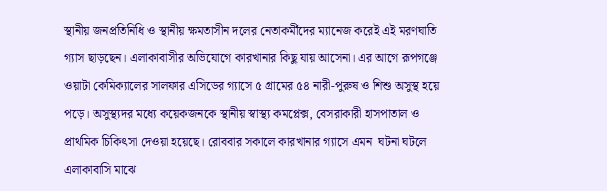স্থানীয় জনপ্রতিনিধি ও স্থানীয় ক্ষমতাসীন দলের নেতাকর্মীদের ম্যানেজ করেই এই মরণঘাতি গ্যাস ছাড়ছেন। এলাকাবাসীর অভিযোগে কারখানার কিছু যায় আসেনা। এর আগে রূপগঞ্জে ওয়াটা কেমিক্যালের সালফার এসিডের গ্যাসে ৫ গ্রামের ৫৪ নারী-পুরুষ ও শিশু অসুস্থ হয়ে পড়ে। অসুস্থ্যদর মধ্যে কয়েকজনকে স্থানীয় স্বাস্থ্য কমপ্লেক্স, বেসরাকারী হাসপাতাল ও প্রাথমিক চিকিৎসা দেওয়া হয়েছে। রোববার সকালে কারখানার গ্যাসে এমন  ঘটনা ঘটলে এলাকাবাসি মাঝে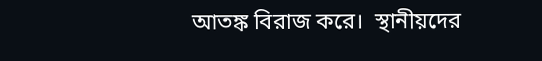আতঙ্ক বিরাজ করে।  স্থানীয়দের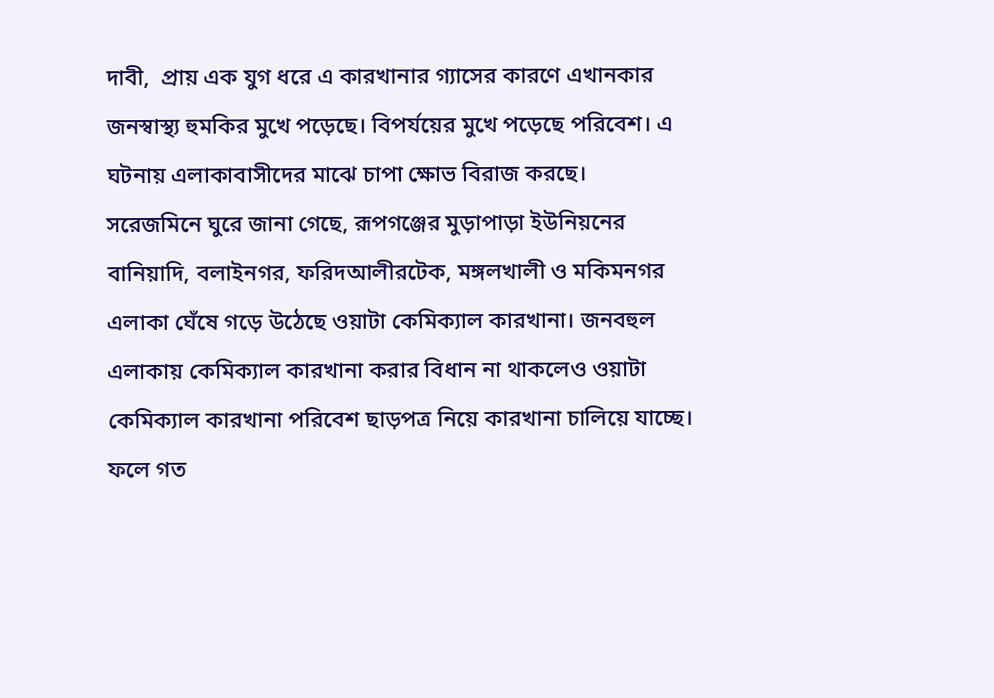দাবী,  প্রায় এক যুগ ধরে এ কারখানার গ্যাসের কারণে এখানকার জনস্বাস্থ্য হুমকির মুখে পড়েছে। বিপর্যয়ের মুখে পড়েছে পরিবেশ। এ ঘটনায় এলাকাবাসীদের মাঝে চাপা ক্ষোভ বিরাজ করছে।
সরেজমিনে ঘুরে জানা গেছে, রূপগঞ্জের মুড়াপাড়া ইউনিয়নের বানিয়াদি, বলাইনগর, ফরিদআলীরটেক, মঙ্গলখালী ও মকিমনগর এলাকা ঘেঁষে গড়ে উঠেছে ওয়াটা কেমিক্যাল কারখানা। জনবহুল এলাকায় কেমিক্যাল কারখানা করার বিধান না থাকলেও ওয়াটা কেমিক্যাল কারখানা পরিবেশ ছাড়পত্র নিয়ে কারখানা চালিয়ে যাচ্ছে। ফলে গত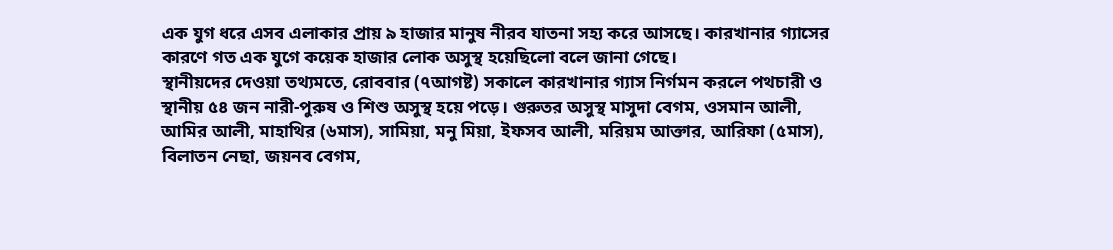এক যুগ ধরে এসব এলাকার প্রায় ৯ হাজার মানুষ নীরব যাতনা সহ্য করে আসছে। কারখানার গ্যাসের কারণে গত এক যুগে কয়েক হাজার লোক অসুস্থ হয়েছিলো বলে জানা গেছে।
স্থানীয়দের দেওয়া তথ্যমতে, রোববার (৭আগষ্ট) সকালে কারখানার গ্যাস নির্গমন করলে পথচারী ও স্থানীয় ৫৪ জন নারী-পুরুষ ও শিশু অসুস্থ হয়ে পড়ে। গুরুতর অসুস্থ মাসুদা বেগম, ওসমান আলী, আমির আলী, মাহাথির (৬মাস), সামিয়া, মনু মিয়া, ইফসব আলী, মরিয়ম আক্তার, আরিফা (৫মাস), বিলাতন নেছা, জয়নব বেগম,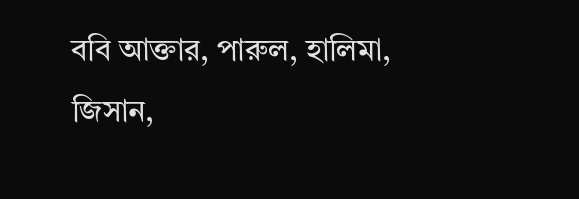ববি আক্তার, পারুল, হালিমা, জিসান,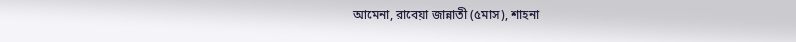আমেনা, রাবেয়া জান্নাতী (৫মাস), শাহনা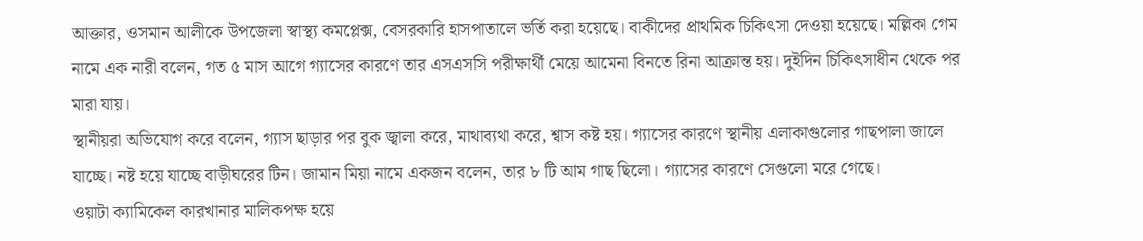আক্তার, ওসমান আলীকে উপজেলা স্বাস্থ্য কমপ্লেক্স, বেসরকারি হাসপাতালে ভর্তি করা হয়েছে। বাকীদের প্রাথমিক চিকিৎসা দেওয়া হয়েছে। মল্লিকা গেম নামে এক নারী বলেন, গত ৫ মাস আগে গ্যাসের কারণে তার এসএসসি পরীক্ষার্থী মেয়ে আমেনা বিনতে রিনা আক্রান্ত হয়। দুইদিন চিকিৎসাধীন থেকে পর মারা যায়।
স্থানীয়রা অভিযোগ করে বলেন, গ্যাস ছাড়ার পর বুক জ্বালা করে, মাথাব্যথা করে, শ্বাস কষ্ট হয়। গ্যাসের কারণে স্থানীয় এলাকাগুলোর গাছপালা জালে যাচ্ছে। নষ্ট হয়ে যাচ্ছে বাড়ীঘরের টিন। জামান মিয়া নামে একজন বলেন, তার ৮ টি আম গাছ ছিলো। গ্যাসের কারণে সেগুলো মরে গেছে।
ওয়াটা ক্যামিকেল কারখানার মালিকপক্ষ হয়ে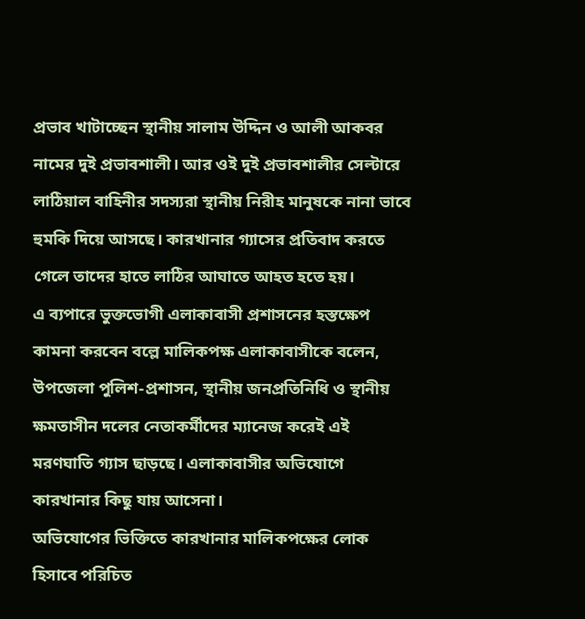প্রভাব খাটাচ্ছেন স্থানীয় সালাম উদ্দিন ও আলী আকবর নামের দুই প্রভাবশালী। আর ওই দুই প্রভাবশালীর সেল্টারে লাঠিয়াল বাহিনীর সদস্যরা স্থানীয় নিরীহ মানুষকে নানা ভাবে হুমকি দিয়ে আসছে। কারখানার গ্যাসের প্রতিবাদ করতে গেলে তাদের হাতে লাঠির আঘাতে আহত হতে হয়।
এ ব্যপারে ভুক্তভোগী এলাকাবাসী প্রশাসনের হস্তক্ষেপ কামনা করবেন বল্লে মালিকপক্ষ এলাকাবাসীকে বলেন, উপজেলা পুলিশ-প্রশাসন, স্থানীয় জনপ্রতিনিধি ও স্থানীয় ক্ষমতাসীন দলের নেতাকর্মীদের ম্যানেজ করেই এই মরণঘাতি গ্যাস ছাড়ছে। এলাকাবাসীর অভিযোগে কারখানার কিছু যায় আসেনা।
অভিযোগের ভিক্তিতে কারখানার মালিকপক্ষের লোক হিসাবে পরিচিত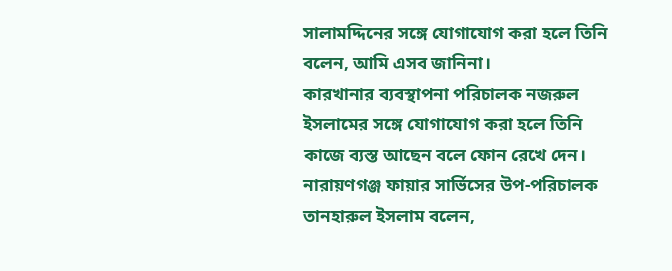সালামদ্দিনের সঙ্গে যোগাযোগ করা হলে তিনি বলেন, আমি এসব জানিনা।
কারখানার ব্যবস্থাপনা পরিচালক নজরুল ইসলামের সঙ্গে যোগাযোগ করা হলে তিনি কাজে ব্যস্ত আছেন বলে ফোন রেখে দেন।
নারায়ণগঞ্জ ফায়ার সার্ভিসের উপ-পরিচালক তানহারুল ইসলাম বলেন,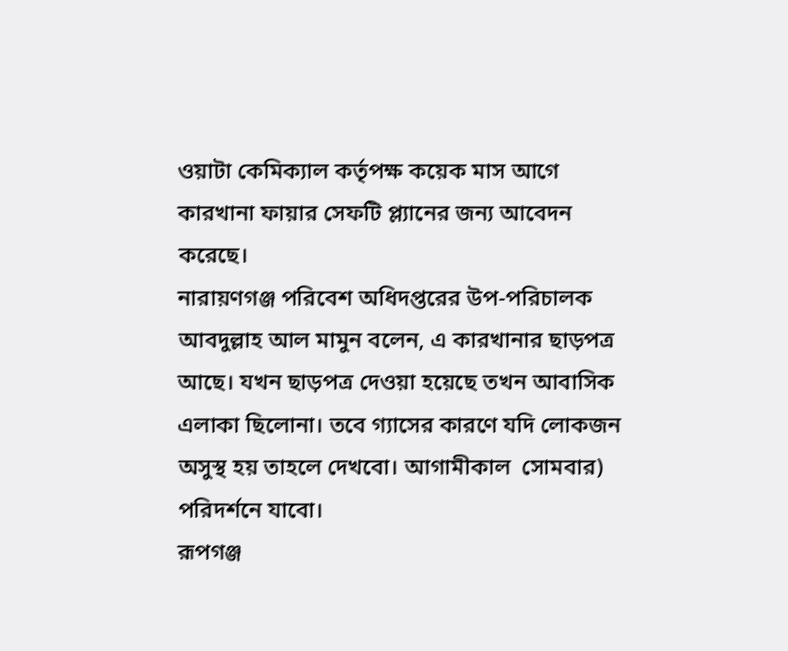ওয়াটা কেমিক্যাল কর্তৃপক্ষ কয়েক মাস আগে কারখানা ফায়ার সেফটি প্ল্যানের জন্য আবেদন করেছে।
নারায়ণগঞ্জ পরিবেশ অধিদপ্তরের উপ-পরিচালক আবদুল্লাহ আল মামুন বলেন, এ কারখানার ছাড়পত্র আছে। যখন ছাড়পত্র দেওয়া হয়েছে তখন আবাসিক এলাকা ছিলোনা। তবে গ্যাসের কারণে যদি লোকজন অসুস্থ হয় তাহলে দেখবো। আগামীকাল  সোমবার) পরিদর্শনে যাবো।
রূপগঞ্জ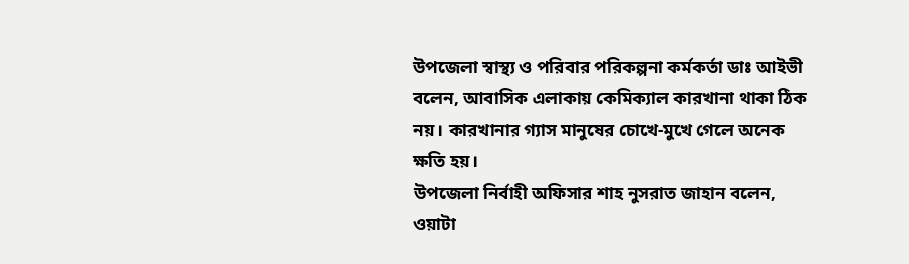উপজেলা স্বাস্থ্য ও পরিবার পরিকল্পনা কর্মকর্তা ডাঃ আইভী বলেন, আবাসিক এলাকায় কেমিক্যাল কারখানা থাকা ঠিক নয়। কারখানার গ্যাস মানুষের চোখে-মুখে গেলে অনেক ক্ষতি হয়।
উপজেলা নির্বাহী অফিসার শাহ নুসরাত জাহান বলেন, ওয়াটা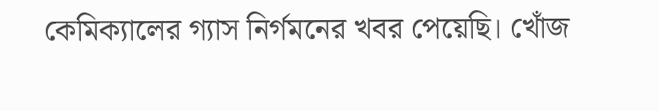কেমিক্যালের গ্যাস নির্গমনের খবর পেয়েছি। খোঁজ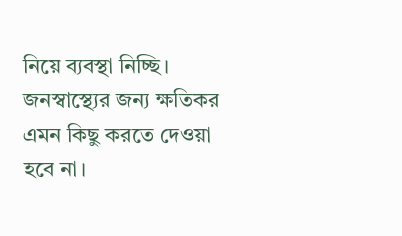নিয়ে ব্যবস্থা নিচ্ছি। জনস্বাস্থ্যের জন্য ক্ষতিকর এমন কিছু করতে দেওয়া হবে না।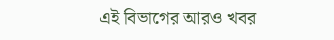এই বিভাগের আরও খবর